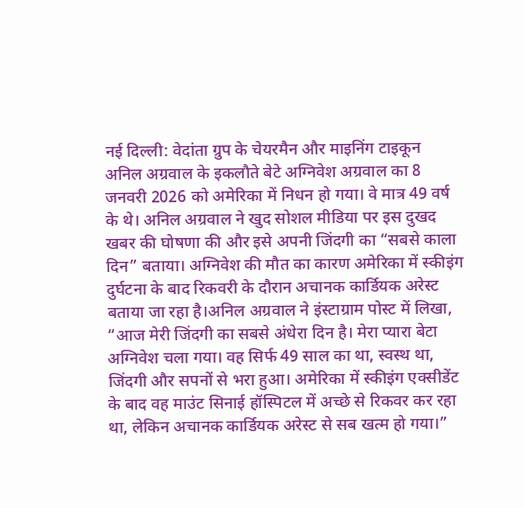नई दिल्ली: वेदांता ग्रुप के चेयरमैन और माइनिंग टाइकून अनिल अग्रवाल के इकलौते बेटे अग्निवेश अग्रवाल का 8 जनवरी 2026 को अमेरिका में निधन हो गया। वे मात्र 49 वर्ष के थे। अनिल अग्रवाल ने खुद सोशल मीडिया पर इस दुखद खबर की घोषणा की और इसे अपनी जिंदगी का “सबसे काला दिन” बताया। अग्निवेश की मौत का कारण अमेरिका में स्कीइंग दुर्घटना के बाद रिकवरी के दौरान अचानक कार्डियक अरेस्ट बताया जा रहा है।अनिल अग्रवाल ने इंस्टाग्राम पोस्ट में लिखा, “आज मेरी जिंदगी का सबसे अंधेरा दिन है। मेरा प्यारा बेटा अग्निवेश चला गया। वह सिर्फ 49 साल का था, स्वस्थ था, जिंदगी और सपनों से भरा हुआ। अमेरिका में स्कीइंग एक्सीडेंट के बाद वह माउंट सिनाई हॉस्पिटल में अच्छे से रिकवर कर रहा था, लेकिन अचानक कार्डियक अरेस्ट से सब खत्म हो गया।”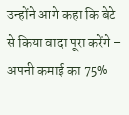उन्होंने आगे कहा कि बेटे से किया वादा पूरा करेंगे – अपनी कमाई का 75%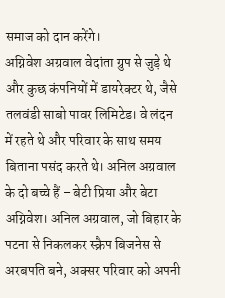समाज को दान करेंगे।
अग्निवेश अग्रवाल वेदांता ग्रुप से जुड़े थे और कुछ कंपनियों में डायरेक्टर थे, जैसे तलवंडी साबो पावर लिमिटेड। वे लंदन में रहते थे और परिवार के साथ समय बिताना पसंद करते थे। अनिल अग्रवाल के दो बच्चे हैं – बेटी प्रिया और बेटा अग्निवेश। अनिल अग्रवाल, जो बिहार के पटना से निकलकर स्क्रैप बिजनेस से अरबपति बने, अक्सर परिवार को अपनी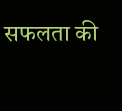सफलता की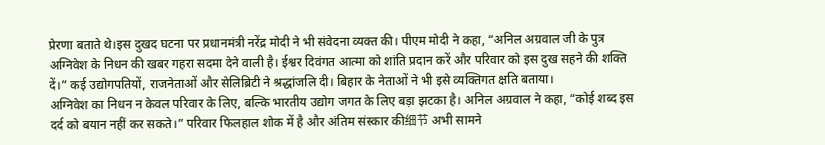प्रेरणा बताते थे।इस दुखद घटना पर प्रधानमंत्री नरेंद्र मोदी ने भी संवेदना व्यक्त की। पीएम मोदी ने कहा, “अनिल अग्रवाल जी के पुत्र अग्निवेश के निधन की खबर गहरा सदमा देने वाली है। ईश्वर दिवंगत आत्मा को शांति प्रदान करें और परिवार को इस दुख सहने की शक्ति दें।” कई उद्योगपतियों, राजनेताओं और सेलिब्रिटी ने श्रद्धांजलि दी। बिहार के नेताओं ने भी इसे व्यक्तिगत क्षति बताया।
अग्निवेश का निधन न केवल परिवार के लिए, बल्कि भारतीय उद्योग जगत के लिए बड़ा झटका है। अनिल अग्रवाल ने कहा, “कोई शब्द इस दर्द को बयान नहीं कर सकते।” परिवार फिलहाल शोक में है और अंतिम संस्कार की细节 अभी सामने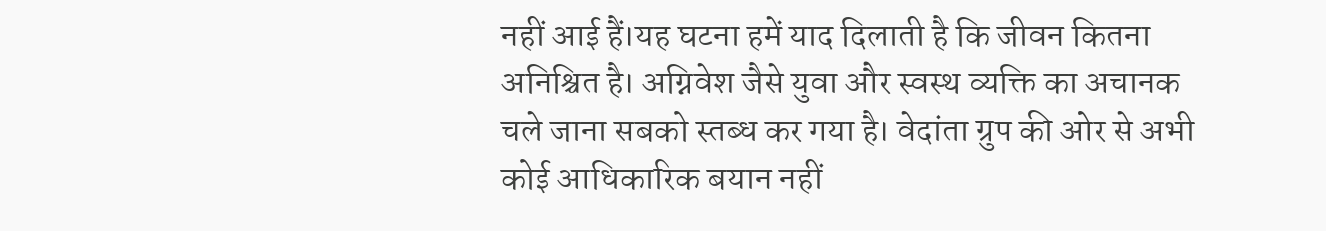नहीं आई हैं।यह घटना हमें याद दिलाती है कि जीवन कितना अनिश्चित है। अग्निवेश जैसे युवा और स्वस्थ व्यक्ति का अचानक चले जाना सबको स्तब्ध कर गया है। वेदांता ग्रुप की ओर से अभी कोई आधिकारिक बयान नहीं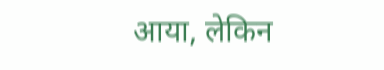आया, लेकिन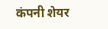कंपनी शेयर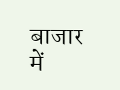बाजार में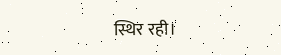स्थिर रही।